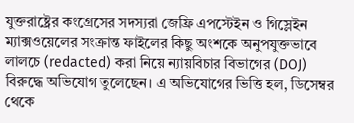যুক্তরাষ্ট্রের কংগ্রেসের সদস্যরা জেফ্রি এপস্টেইন ও গিস্লেইন ম্যাক্সওয়েলের সংক্রান্ত ফাইলের কিছু অংশকে অনুপযুক্তভাবে লালচে (redacted) করা নিয়ে ন্যায়বিচার বিভাগের (DOJ) বিরুদ্ধে অভিযোগ তুলেছেন। এ অভিযোগের ভিত্তি হল, ডিসেম্বর থেকে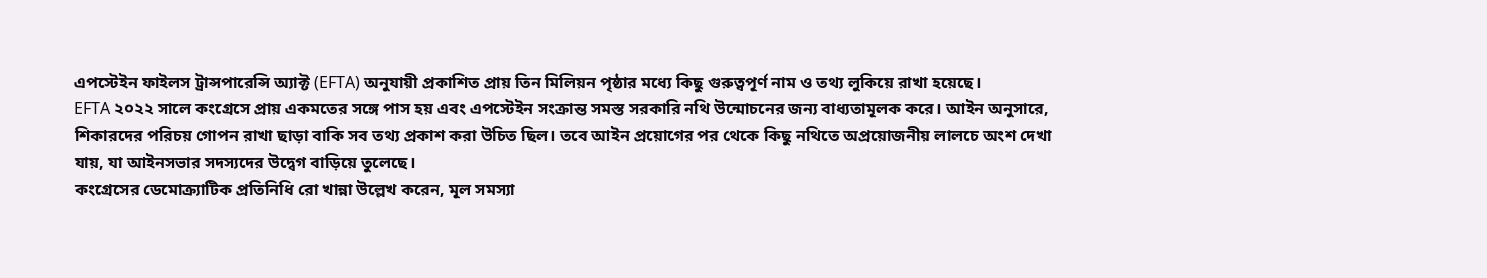এপস্টেইন ফাইলস ট্রান্সপারেন্সি অ্যাক্ট (EFTA) অনুযায়ী প্রকাশিত প্রায় তিন মিলিয়ন পৃষ্ঠার মধ্যে কিছু গুরুত্বপূর্ণ নাম ও তথ্য লুকিয়ে রাখা হয়েছে।
EFTA ২০২২ সালে কংগ্রেসে প্রায় একমতের সঙ্গে পাস হয় এবং এপস্টেইন সংক্রান্ত সমস্ত সরকারি নথি উন্মোচনের জন্য বাধ্যতামূলক করে। আইন অনুসারে, শিকারদের পরিচয় গোপন রাখা ছাড়া বাকি সব তথ্য প্রকাশ করা উচিত ছিল। তবে আইন প্রয়োগের পর থেকে কিছু নথিতে অপ্রয়োজনীয় লালচে অংশ দেখা যায়, যা আইনসভার সদস্যদের উদ্বেগ বাড়িয়ে তুলেছে।
কংগ্রেসের ডেমোক্র্যাটিক প্রতিনিধি রো খান্না উল্লেখ করেন, মূল সমস্যা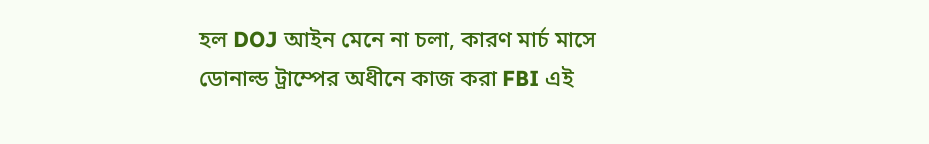হল DOJ আইন মেনে না চলা, কারণ মার্চ মাসে ডোনাল্ড ট্রাম্পের অধীনে কাজ করা FBI এই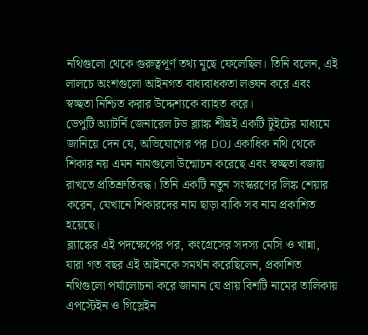নথিগুলো থেকে গুরুত্বপূর্ণ তথ্য মুছে ফেলেছিল। তিনি বলেন, এই লালচে অংশগুলো আইনগত বাধ্যবাধকতা লঙ্ঘন করে এবং স্বচ্ছতা নিশ্চিত করার উদ্দেশ্যকে ব্যাহত করে।
ডেপুটি অ্যাটর্নি জেনারেল টড ব্ল্যাঙ্ক শীঘ্রই একটি টুইটের মাধ্যমে জানিয়ে দেন যে, অভিযোগের পর DOJ একাধিক নথি থেকে শিকার নয় এমন নামগুলো উন্মোচন করেছে এবং স্বচ্ছতা বজায় রাখতে প্রতিশ্রুতিবদ্ধ। তিনি একটি নতুন সংস্করণের লিঙ্ক শেয়ার করেন, যেখানে শিকারদের নাম ছাড়া বাকি সব নাম প্রকাশিত হয়েছে।
ব্ল্যাঙ্কের এই পদক্ষেপের পর, কংগ্রেসের সদস্য মেসি ও খান্না, যারা গত বছর এই আইনকে সমর্থন করেছিলেন, প্রকাশিত নথিগুলো পর্যালোচনা করে জানান যে প্রায় বিশটি নামের তালিকায় এপস্টেইন ও গিস্লেইন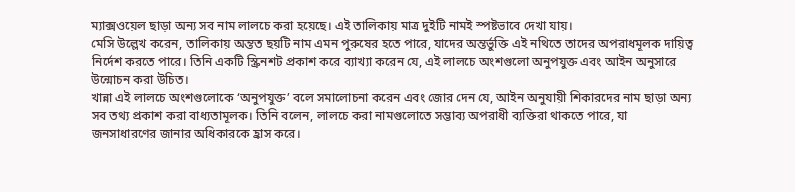ম্যাক্সওয়েল ছাড়া অন্য সব নাম লালচে করা হয়েছে। এই তালিকায় মাত্র দুইটি নামই স্পষ্টভাবে দেখা যায়।
মেসি উল্লেখ করেন, তালিকায় অন্তত ছয়টি নাম এমন পুরুষের হতে পারে, যাদের অন্তর্ভুক্তি এই নথিতে তাদের অপরাধমূলক দায়িত্ব নির্দেশ করতে পারে। তিনি একটি স্ক্রিনশট প্রকাশ করে ব্যাখ্যা করেন যে, এই লালচে অংশগুলো অনুপযুক্ত এবং আইন অনুসারে উন্মোচন করা উচিত।
খান্না এই লালচে অংশগুলোকে ‘অনুপযুক্ত’ বলে সমালোচনা করেন এবং জোর দেন যে, আইন অনুযায়ী শিকারদের নাম ছাড়া অন্য সব তথ্য প্রকাশ করা বাধ্যতামূলক। তিনি বলেন, লালচে করা নামগুলোতে সম্ভাব্য অপরাধী ব্যক্তিরা থাকতে পারে, যা জনসাধারণের জানার অধিকারকে হ্রাস করে।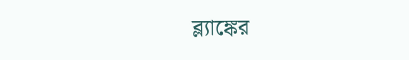ব্ল্যাঙ্কের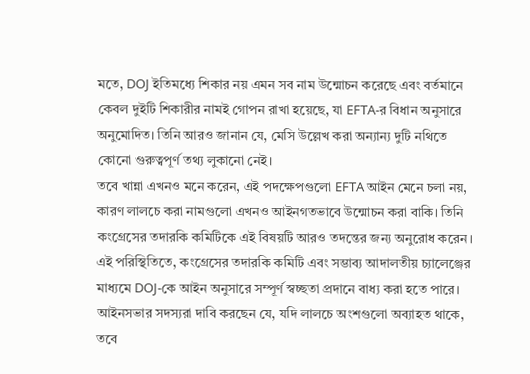মতে, DOJ ইতিমধ্যে শিকার নয় এমন সব নাম উন্মোচন করেছে এবং বর্তমানে কেবল দুইটি শিকারীর নামই গোপন রাখা হয়েছে, যা EFTA-র বিধান অনুসারে অনুমোদিত। তিনি আরও জানান যে, মেসি উল্লেখ করা অন্যান্য দুটি নথিতে কোনো গুরুত্বপূর্ণ তথ্য লুকানো নেই।
তবে খান্না এখনও মনে করেন, এই পদক্ষেপগুলো EFTA আইন মেনে চলা নয়, কারণ লালচে করা নামগুলো এখনও আইনগতভাবে উন্মোচন করা বাকি। তিনি কংগ্রেসের তদারকি কমিটিকে এই বিষয়টি আরও তদন্তের জন্য অনুরোধ করেন।
এই পরিস্থিতিতে, কংগ্রেসের তদারকি কমিটি এবং সম্ভাব্য আদালতীয় চ্যালেঞ্জের মাধ্যমে DOJ-কে আইন অনুসারে সম্পূর্ণ স্বচ্ছতা প্রদানে বাধ্য করা হতে পারে। আইনসভার সদস্যরা দাবি করছেন যে, যদি লালচে অংশগুলো অব্যাহত থাকে, তবে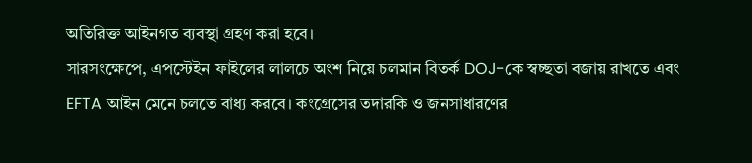অতিরিক্ত আইনগত ব্যবস্থা গ্রহণ করা হবে।
সারসংক্ষেপে, এপস্টেইন ফাইলের লালচে অংশ নিয়ে চলমান বিতর্ক DOJ-কে স্বচ্ছতা বজায় রাখতে এবং EFTA আইন মেনে চলতে বাধ্য করবে। কংগ্রেসের তদারকি ও জনসাধারণের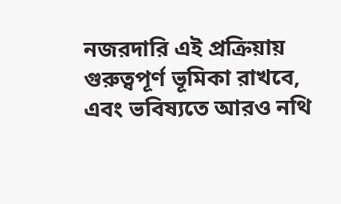নজরদারি এই প্রক্রিয়ায় গুরুত্বপূর্ণ ভূমিকা রাখবে, এবং ভবিষ্যতে আরও নথি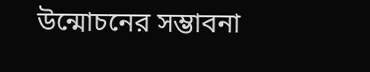উন্মোচনের সম্ভাবনা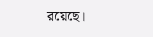রয়েছে।